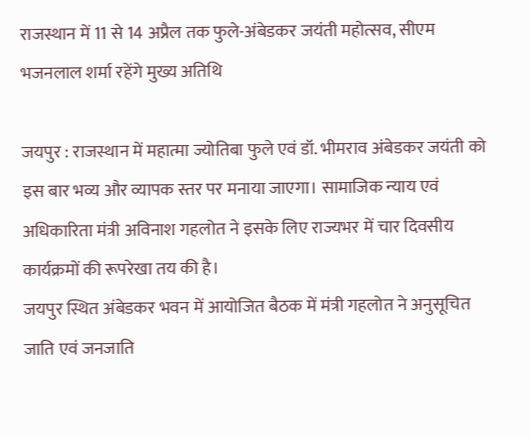राजस्थान में 11 से 14 अप्रैल तक फुले-अंबेडकर जयंती महोत्सव, सीएम भजनलाल शर्मा रहेंगे मुख्य अतिथि

जयपुर : राजस्थान में महात्मा ज्योतिबा फुले एवं डॉ. भीमराव अंबेडकर जयंती को इस बार भव्य और व्यापक स्तर पर मनाया जाएगा। सामाजिक न्याय एवं अधिकारिता मंत्री अविनाश गहलोत ने इसके लिए राज्यभर में चार दिवसीय कार्यक्रमों की रूपरेखा तय की है।
जयपुर स्थित अंबेडकर भवन में आयोजित बैठक में मंत्री गहलोत ने अनुसूचित जाति एवं जनजाति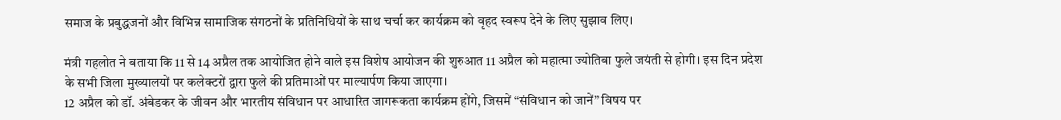समाज के प्रबुद्धजनों और विभिन्न सामाजिक संगठनों के प्रतिनिधियों के साथ चर्चा कर कार्यक्रम को वृहद स्वरूप देने के लिए सुझाव लिए।

मंत्री गहलोत ने बताया कि 11 से 14 अप्रैल तक आयोजित होने वाले इस विशेष आयोजन की शुरुआत 11 अप्रैल को महात्मा ज्योतिबा फुले जयंती से होगी। इस दिन प्रदेश के सभी जिला मुख्यालयों पर कलेक्टरों द्वारा फुले की प्रतिमाओं पर माल्यार्पण किया जाएगा।
12 अप्रैल को डॉ. अंबेडकर के जीवन और भारतीय संविधान पर आधारित जागरूकता कार्यक्रम होंगे, जिसमें “संविधान को जानें” विषय पर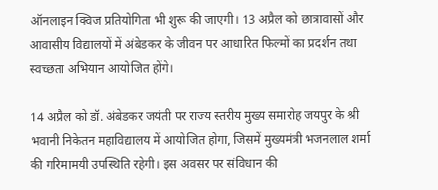ऑनलाइन क्विज प्रतियोगिता भी शुरू की जाएगी। 13 अप्रैल को छात्रावासों और आवासीय विद्यालयों में अंबेडकर के जीवन पर आधारित फिल्मों का प्रदर्शन तथा स्वच्छता अभियान आयोजित होंगे।

14 अप्रैल को डॉ. अंबेडकर जयंती पर राज्य स्तरीय मुख्य समारोह जयपुर के श्री भवानी निकेतन महाविद्यालय में आयोजित होगा, जिसमें मुख्यमंत्री भजनलाल शर्मा की गरिमामयी उपस्थिति रहेगी। इस अवसर पर संविधान की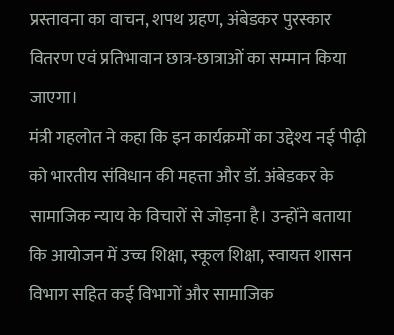प्रस्तावना का वाचन, शपथ ग्रहण, अंबेडकर पुरस्कार वितरण एवं प्रतिभावान छात्र-छात्राओं का सम्मान किया जाएगा।
मंत्री गहलोत ने कहा कि इन कार्यक्रमों का उद्देश्य नई पीढ़ी को भारतीय संविधान की महत्ता और डॉ. अंबेडकर के सामाजिक न्याय के विचारों से जोड़ना है। उन्होंने बताया कि आयोजन में उच्च शिक्षा, स्कूल शिक्षा, स्वायत्त शासन विभाग सहित कई विभागों और सामाजिक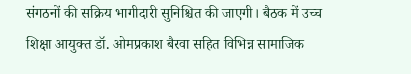संगठनों की सक्रिय भागीदारी सुनिश्चित की जाएगी। बैठक में उच्च शिक्षा आयुक्त डॉ. ओमप्रकाश बैरवा सहित विभिन्न सामाजिक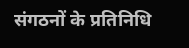संगठनों के प्रतिनिधि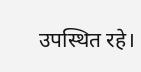उपस्थित रहे।